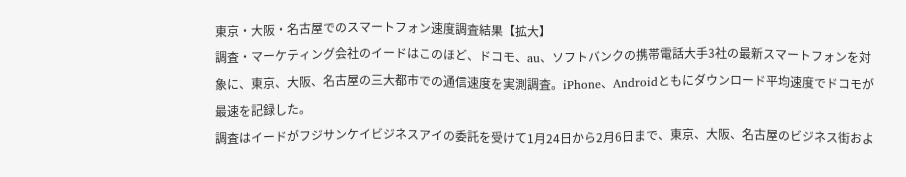東京・大阪・名古屋でのスマートフォン速度調査結果【拡大】
調査・マーケティング会社のイードはこのほど、ドコモ、au、ソフトバンクの携帯電話大手3社の最新スマートフォンを対象に、東京、大阪、名古屋の三大都市での通信速度を実測調査。iPhone、Androidともにダウンロード平均速度でドコモが最速を記録した。
調査はイードがフジサンケイビジネスアイの委託を受けて1月24日から2月6日まで、東京、大阪、名古屋のビジネス街およ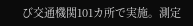び交通機関101カ所で実施。測定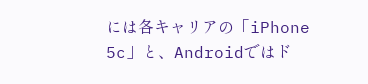には各キャリアの「iPhone 5c」と、Androidではド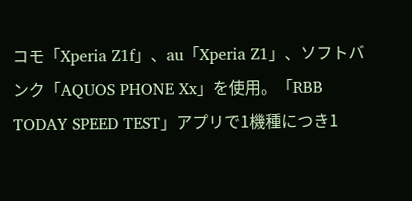コモ「Xperia Z1f」、au「Xperia Z1」、ソフトバンク「AQUOS PHONE Xx」を使用。「RBB TODAY SPEED TEST」アプリで1機種につき1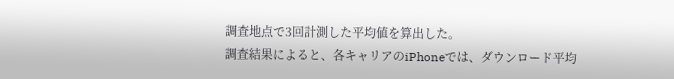調査地点で3回計測した平均値を算出した。
調査結果によると、各キャリアのiPhoneでは、ダウンロード平均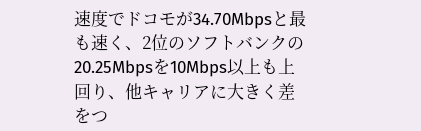速度でドコモが34.70Mbpsと最も速く、2位のソフトバンクの20.25Mbpsを10Mbps以上も上回り、他キャリアに大きく差をつ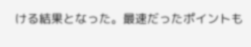ける結果となった。最速だったポイントも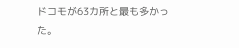ドコモが63カ所と最も多かった。